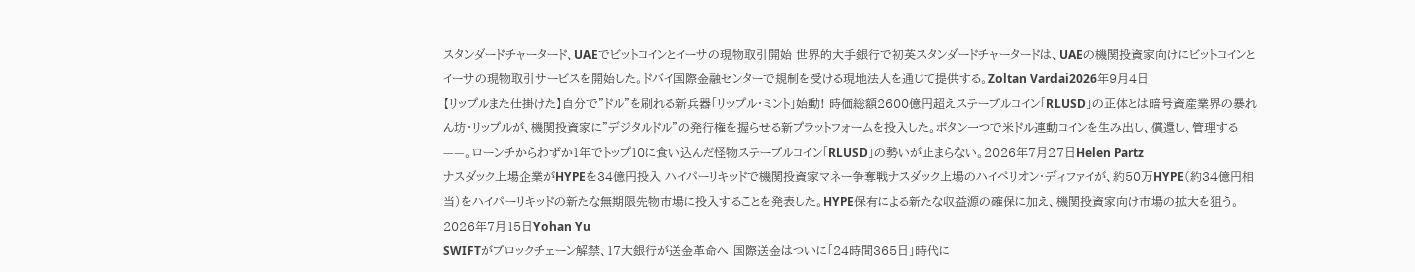スタンダードチャータード、UAEでビットコインとイーサの現物取引開始 世界的大手銀行で初英スタンダードチャータードは、UAEの機関投資家向けにビットコインとイーサの現物取引サービスを開始した。ドバイ国際金融センターで規制を受ける現地法人を通じて提供する。Zoltan Vardai2026年9月4日
【リップルまた仕掛けた】自分で"ドル"を刷れる新兵器「リップル・ミント」始動! 時価総額2600億円超えステーブルコイン「RLUSD」の正体とは暗号資産業界の暴れん坊・リップルが、機関投資家に"デジタルドル"の発行権を握らせる新プラットフォームを投入した。ボタン一つで米ドル連動コインを生み出し、償還し、管理する——。ローンチからわずか1年でトップ10に食い込んだ怪物ステーブルコイン「RLUSD」の勢いが止まらない。2026年7月27日Helen Partz
ナスダック上場企業がHYPEを34億円投入 ハイパーリキッドで機関投資家マネー争奪戦ナスダック上場のハイペリオン・ディファイが、約50万HYPE(約34億円相当)をハイパーリキッドの新たな無期限先物市場に投入することを発表した。HYPE保有による新たな収益源の確保に加え、機関投資家向け市場の拡大を狙う。2026年7月15日Yohan Yu
SWIFTがブロックチェーン解禁、17大銀行が送金革命へ 国際送金はついに「24時間365日」時代に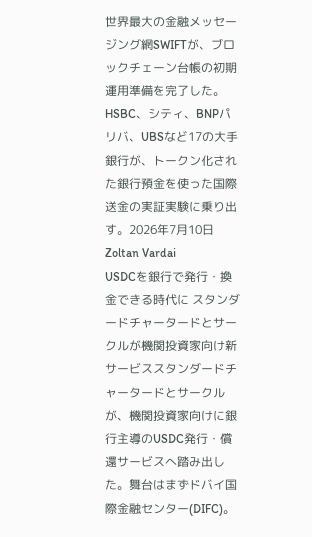世界最大の金融メッセージング網SWIFTが、ブロックチェーン台帳の初期運用準備を完了した。HSBC、シティ、BNPパリバ、UBSなど17の大手銀行が、トークン化された銀行預金を使った国際送金の実証実験に乗り出す。2026年7月10日Zoltan Vardai
USDCを銀行で発行・換金できる時代に スタンダードチャータードとサークルが機関投資家向け新サービススタンダードチャータードとサークルが、機関投資家向けに銀行主導のUSDC発行・償還サービスへ踏み出した。舞台はまずドバイ国際金融センター(DIFC)。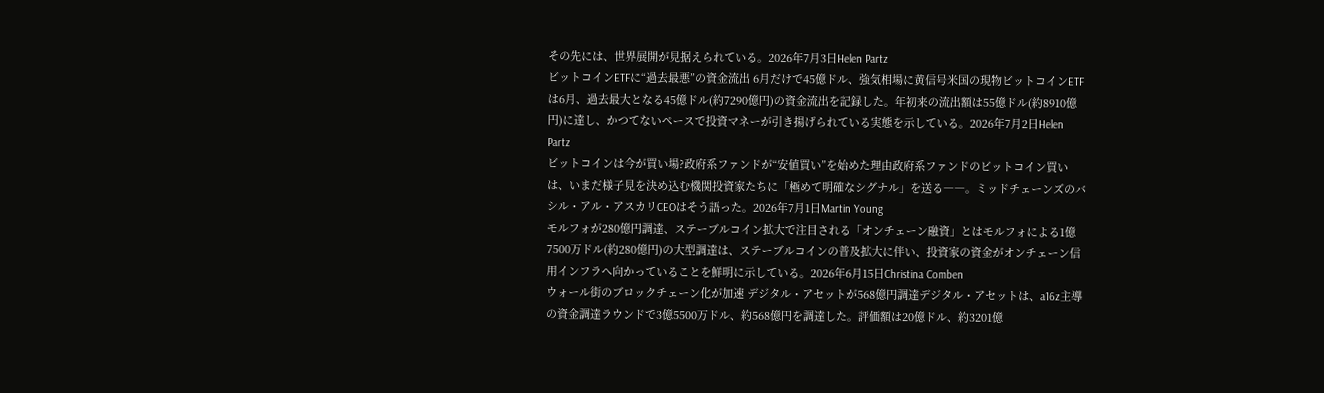その先には、世界展開が見据えられている。2026年7月3日Helen Partz
ビットコインETFに“過去最悪”の資金流出 6月だけで45億ドル、強気相場に黄信号米国の現物ビットコインETFは6月、過去最大となる45億ドル(約7290億円)の資金流出を記録した。年初来の流出額は55億ドル(約8910億円)に達し、かつてないペースで投資マネーが引き揚げられている実態を示している。2026年7月2日Helen Partz
ビットコインは今が買い場?政府系ファンドが“安値買い”を始めた理由政府系ファンドのビットコイン買いは、いまだ様子見を決め込む機関投資家たちに「極めて明確なシグナル」を送る――。ミッドチェーンズのバシル・アル・アスカリCEOはそう語った。2026年7月1日Martin Young
モルフォが280億円調達、ステーブルコイン拡大で注目される「オンチェーン融資」とはモルフォによる1億7500万ドル(約280億円)の大型調達は、ステーブルコインの普及拡大に伴い、投資家の資金がオンチェーン信用インフラへ向かっていることを鮮明に示している。2026年6月15日Christina Comben
ウォール街のブロックチェーン化が加速 デジタル・アセットが568億円調達デジタル・アセットは、a16z主導の資金調達ラウンドで3億5500万ドル、約568億円を調達した。評価額は20億ドル、約3201億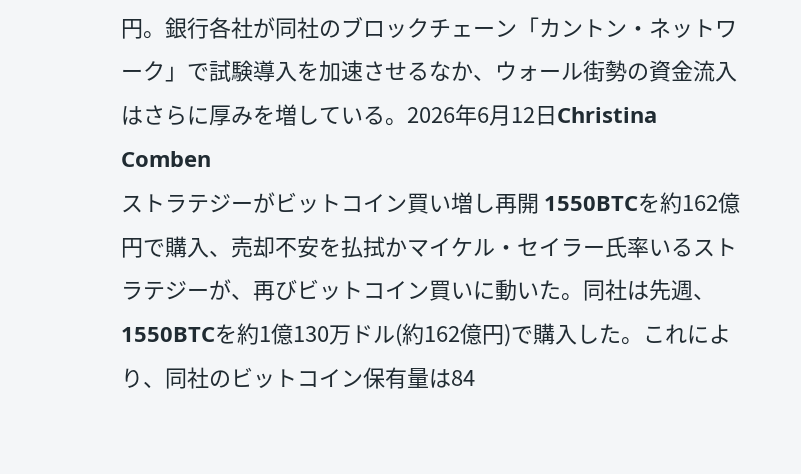円。銀行各社が同社のブロックチェーン「カントン・ネットワーク」で試験導入を加速させるなか、ウォール街勢の資金流入はさらに厚みを増している。2026年6月12日Christina Comben
ストラテジーがビットコイン買い増し再開 1550BTCを約162億円で購入、売却不安を払拭かマイケル・セイラー氏率いるストラテジーが、再びビットコイン買いに動いた。同社は先週、1550BTCを約1億130万ドル(約162億円)で購入した。これにより、同社のビットコイン保有量は84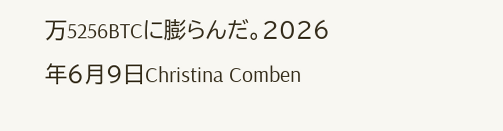万5256BTCに膨らんだ。2026年6月9日Christina Comben